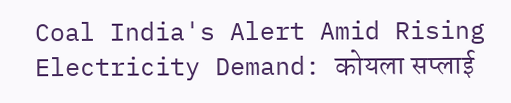Coal India's Alert Amid Rising Electricity Demand: कोयला सप्लाई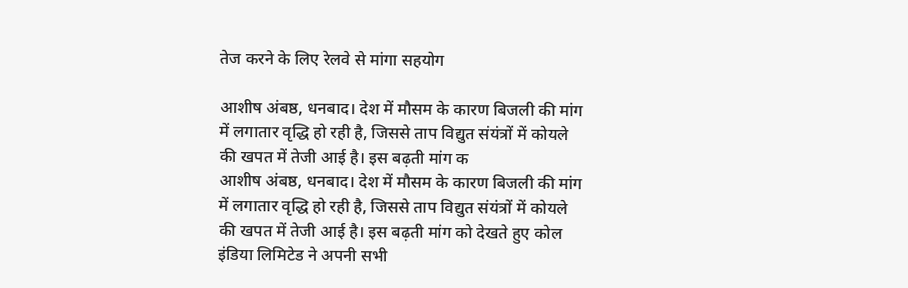तेज करने के लिए रेलवे से मांगा सहयोग

आशीष अंबष्ठ, धनबाद। देश में मौसम के कारण बिजली की मांग में लगातार वृद्धि हो रही है, जिससे ताप विद्युत संयंत्रों में कोयले की खपत में तेजी आई है। इस बढ़ती मांग क
आशीष अंबष्ठ, धनबाद। देश में मौसम के कारण बिजली की मांग में लगातार वृद्धि हो रही है, जिससे ताप विद्युत संयंत्रों में कोयले की खपत में तेजी आई है। इस बढ़ती मांग को देखते हुए कोल इंडिया लिमिटेड ने अपनी सभी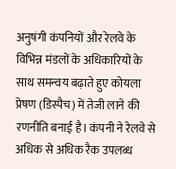अनुषंगी कंपनियों और रेलवे के विभिन्न मंडलों के अधिकारियों के साथ समन्वय बढ़ाते हुए कोयला प्रेषण (डिस्पैच) में तेजी लाने की रणनीति बनाई है। कंपनी ने रेलवे से अधिक से अधिक रैक उपलब्ध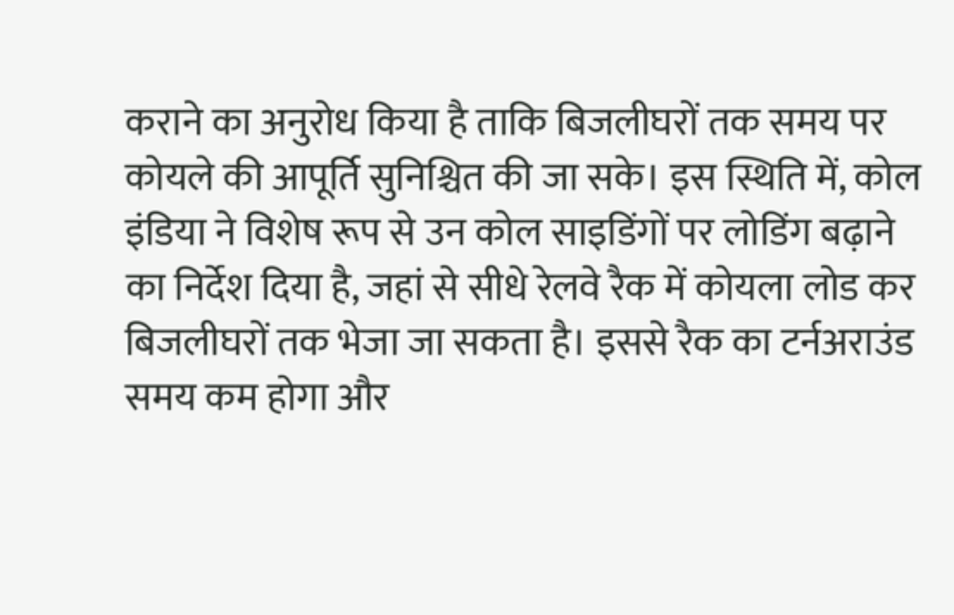कराने का अनुरोध किया है ताकि बिजलीघरों तक समय पर कोयले की आपूर्ति सुनिश्चित की जा सके। इस स्थिति में, कोल इंडिया ने विशेष रूप से उन कोल साइडिंगों पर लोडिंग बढ़ाने का निर्देश दिया है, जहां से सीधे रेलवे रैक में कोयला लोड कर बिजलीघरों तक भेजा जा सकता है। इससे रैक का टर्नअराउंड समय कम होगा और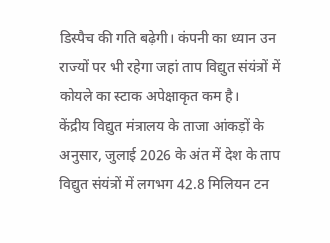डिस्पैच की गति बढ़ेगी। कंपनी का ध्यान उन राज्यों पर भी रहेगा जहां ताप विद्युत संयंत्रों में कोयले का स्टाक अपेक्षाकृत कम है।
केंद्रीय विद्युत मंत्रालय के ताजा आंकड़ों के अनुसार, जुलाई 2026 के अंत में देश के ताप विद्युत संयंत्रों में लगभग 42.8 मिलियन टन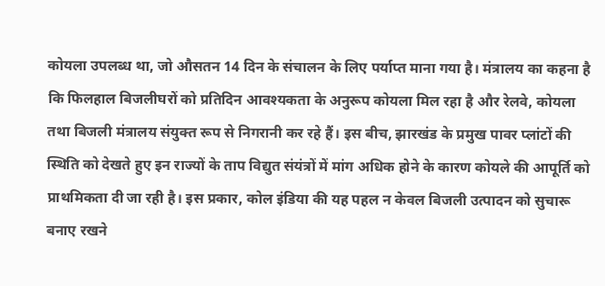कोयला उपलब्ध था, जो औसतन 14 दिन के संचालन के लिए पर्याप्त माना गया है। मंत्रालय का कहना है कि फिलहाल बिजलीघरों को प्रतिदिन आवश्यकता के अनुरूप कोयला मिल रहा है और रेलवे, कोयला तथा बिजली मंत्रालय संयुक्त रूप से निगरानी कर रहे हैं। इस बीच, झारखंड के प्रमुख पावर प्लांटों की स्थिति को देखते हुए इन राज्यों के ताप विद्युत संयंत्रों में मांग अधिक होने के कारण कोयले की आपूर्ति को प्राथमिकता दी जा रही है। इस प्रकार, कोल इंडिया की यह पहल न केवल बिजली उत्पादन को सुचारू बनाए रखने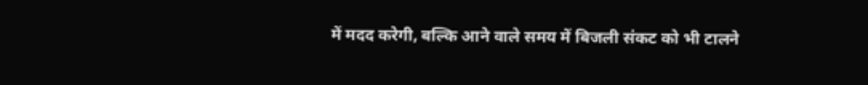में मदद करेगी, बल्कि आने वाले समय में बिजली संकट को भी टालने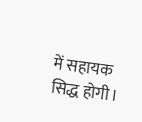में सहायक सिद्ध होगी।